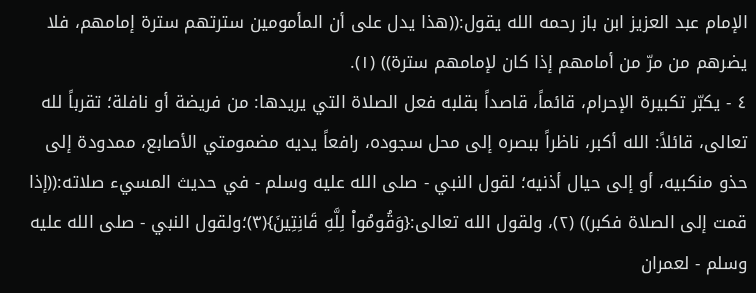الإمام عبد العزيز ابن باز رحمه الله يقول:((هذا يدل على أن المأمومين سترتهم سترة إمامهم، فلا يضرهم من مرّ من أمامهم إذا كان لإمامهم سترة)) (١).
٤ - يكبّر تكبيرة الإحرام، قائماً، قاصداً بقلبه فعل الصلاة التي يريدها: من فريضة أو نافلة؛ تقرباً لله تعالى، قائلاً: الله أكبر، ناظراً ببصره إلى محل سجوده، رافعاً يديه مضمومتي الأصابع، ممدودة إلى حذو منكبيه، أو إلى حيال أذنيه؛ لقول النبي - صلى الله عليه وسلم - في حديث المسيء صلاته:((إذا قمت إلى الصلاة فكبر)) (٢)، ولقول الله تعالى:{وَقُومُواْ لِلَّهِ قَانِتِينَ}(٣)؛ولقول النبي - صلى الله عليه وسلم - لعمران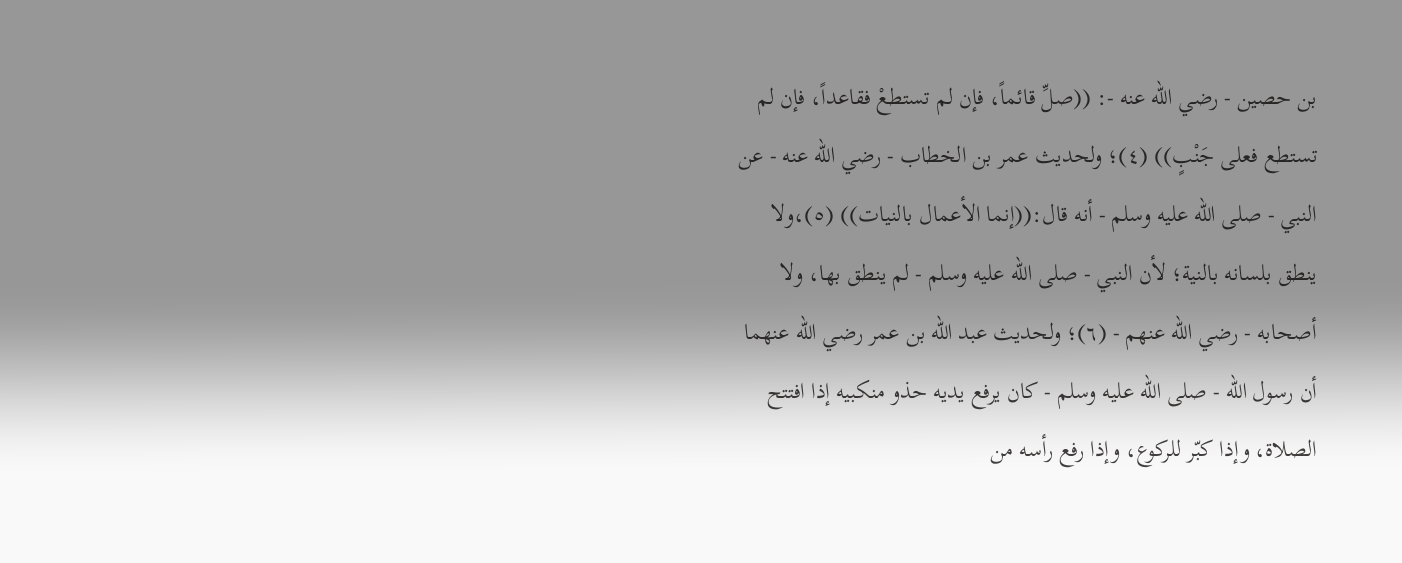بن حصين - رضي الله عنه -: ((صلِّ قائماً، فإن لم تستطعْ فقاعداً، فإن لم تستطع فعلى جَنْبٍ)) (٤)؛ ولحديث عمر بن الخطاب - رضي الله عنه - عن النبي - صلى الله عليه وسلم - أنه قال:((إنما الأعمال بالنيات)) (٥)،ولا ينطق بلسانه بالنية؛ لأن النبي - صلى الله عليه وسلم - لم ينطق بها، ولا أصحابه - رضي الله عنهم - (٦)؛ ولحديث عبد الله بن عمر رضي الله عنهما أن رسول الله - صلى الله عليه وسلم - كان يرفع يديه حذو منكبيه إذا افتتح الصلاة، وإذا كبّر للركوع، وإذا رفع رأسه من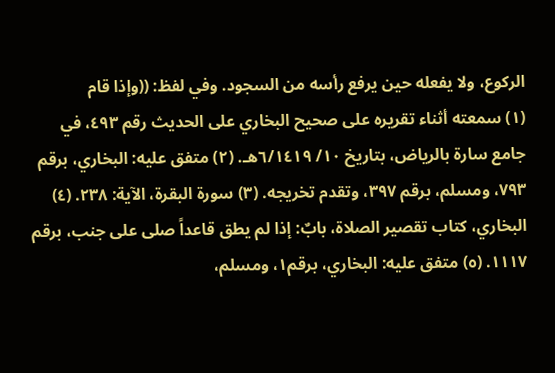الركوع، ولا يفعله حين يرفع رأسه من السجود. وفي لفظ: ((وإذا قام
(١) سمعته أثناء تقريره على صحيح البخاري على الحديث رقم ٤٩٣، في جامع سارة بالرياض، بتاريخ ١٠/ ٦/١٤١٩هـ. (٢) متفق عليه: البخاري، برقم ٧٩٣، ومسلم، برقم ٣٩٧، وتقدم تخريجه. (٣) سورة البقرة، الآية: ٢٣٨. (٤) البخاري، كتاب تقصير الصلاة، بابٌ: إذا لم يطق قاعداً صلى على جنب، برقم ١١١٧. (٥) متفق عليه: البخاري، برقم١، ومسلم،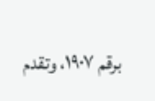برقم ١٩٠٧، وتقدم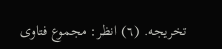تخريجه. (٦) انظر: مجموع فتاوى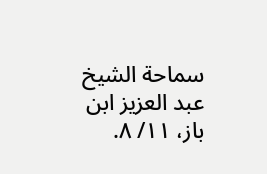سماحة الشيخ عبد العزيز ابن باز، ١١/ ٨.